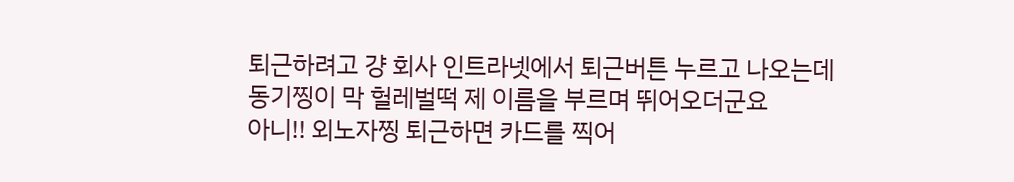퇴근하려고 걍 회사 인트라넷에서 퇴근버튼 누르고 나오는데
동기찡이 막 헐레벌떡 제 이름을 부르며 뛰어오더군요
아니!! 외노자찡 퇴근하면 카드를 찍어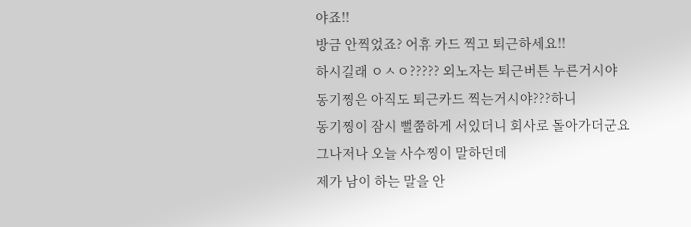야죠!!
방금 안찍었죠? 어휴 카드 찍고 퇴근하세요!!
하시길래 ㅇㅅㅇ????? 외노자는 퇴근버튼 누른거시야
동기찡은 아직도 퇴근카드 찍는거시야???하니
동기찡이 잠시 뻘쭘하게 서있더니 회사로 돌아가더군요
그나저나 오늘 사수찡이 말하던데
제가 남이 하는 말을 안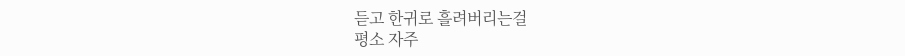듣고 한귀로 흘려버리는걸
평소 자주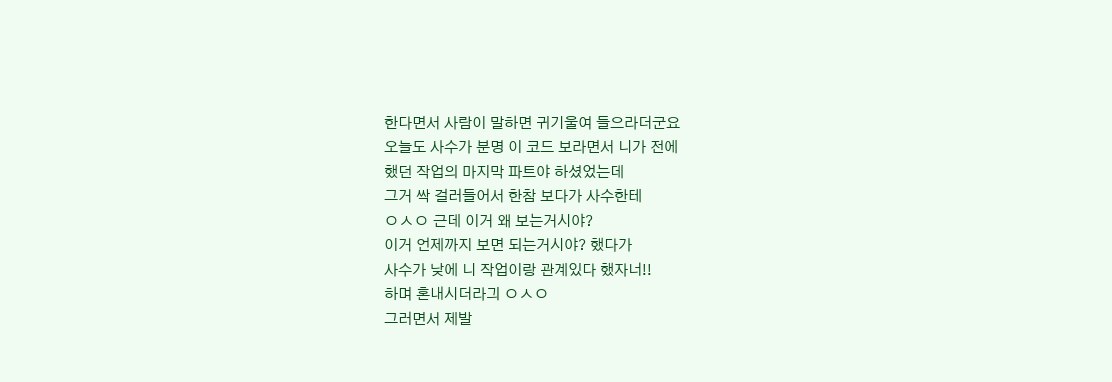한다면서 사람이 말하면 귀기울여 들으라더군요
오늘도 사수가 분명 이 코드 보라면서 니가 전에
했던 작업의 마지막 파트야 하셨었는데
그거 싹 걸러들어서 한참 보다가 사수한테
ㅇㅅㅇ 근데 이거 왜 보는거시야?
이거 언제까지 보면 되는거시야? 했다가
사수가 낮에 니 작업이랑 관계있다 했자너!!
하며 혼내시더라긔 ㅇㅅㅇ
그러면서 제발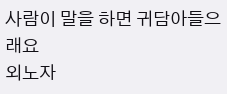사람이 말을 하면 귀담아들으래요
외노자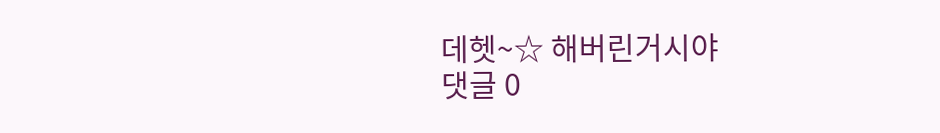데헷~☆ 해버린거시야
댓글 0